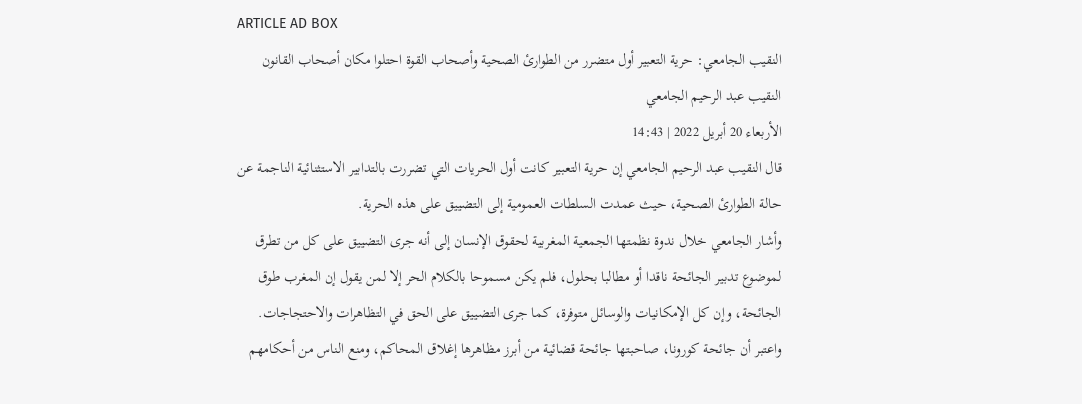ARTICLE AD BOX
النقيب الجامعي: حرية التعبير أول متضرر من الطوارئ الصحية وأصحاب القوة احتلوا مكان أصحاب القانون
النقيب عبد الرحيم الجامعي
الأربعاء 20 أبريل 2022 | 14:43
قال النقيب عبد الرحيم الجامعي إن حرية التعبير كانت أول الحريات التي تضررت بالتدابير الاستثنائية الناجمة عن حالة الطوارئ الصحية، حيث عمدت السلطات العمومية إلى التضييق على هذه الحرية.
وأشار الجامعي خلال ندوة نظمتها الجمعية المغربية لحقوق الإنسان إلى أنه جرى التضييق على كل من تطرق لموضوع تدبير الجائحة ناقدا أو مطالبا بحلول، فلم يكن مسموحا بالكلام الحر إلا لمن يقول إن المغرب طوق الجائحة، وإن كل الإمكانيات والوسائل متوفرة، كما جرى التضييق على الحق في التظاهرات والاحتجاجات.
واعتبر أن جائحة كورونا، صاحبتها جائحة قضائية من أبرز مظاهرها إغلاق المحاكم، ومنع الناس من أحكامهم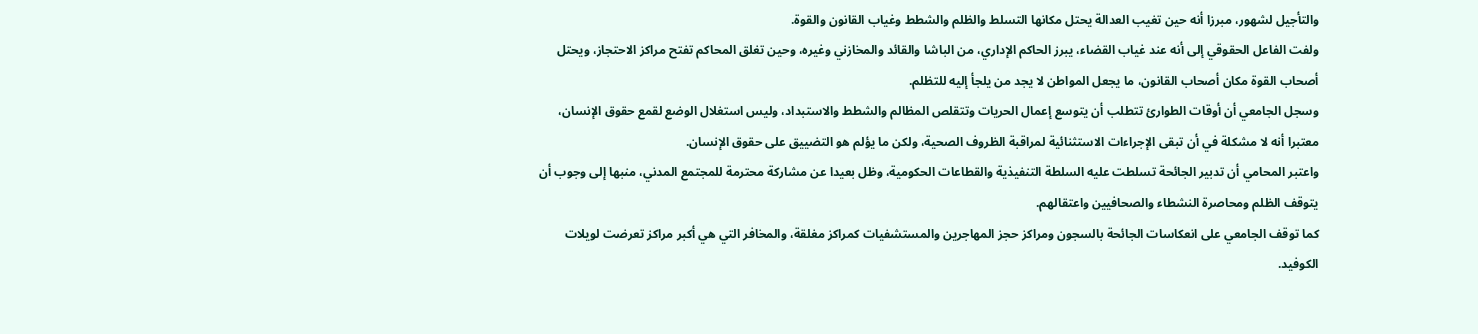والتأجيل لشهور، مبرزا أنه حين تغيب العدالة يحتل مكانها التسلط والظلم والشطط وغياب القانون والقوة.
ولفت الفاعل الحقوقي إلى أنه عند غياب القضاء، يبرز الحاكم الإداري، من الباشا والقائد والمخازني وغيره، وحين تغلق المحاكم تفتح مراكز الاحتجاز، ويحتل أصحاب القوة مكان أصحاب القانون، ما يجعل المواطن لا يجد من يلجأ إليه للتظلم.
وسجل الجامعي أن أوقات الطوارئ تتطلب أن يتوسع إعمال الحريات وتتقلص المظالم والشطط والاستبداد، وليس استغلال الوضع لقمع حقوق الإنسان، معتبرا أنه لا مشكلة في أن تبقى الإجراءات الاستثنائية لمراقبة الظروف الصحية، ولكن ما يؤلم هو التضييق على حقوق الإنسان.
واعتبر المحامي أن تدبير الجائحة تسلطت عليه السلطة التنفيذية والقطاعات الحكومية، وظل بعيدا عن مشاركة محترمة للمجتمع المدني، منبها إلى وجوب أن يتوقف الظلم ومحاصرة النشطاء والصحافيين واعتقالهم.
كما توقف الجامعي على انعكاسات الجائحة بالسجون ومراكز حجز المهاجرين والمستشفيات كمراكز مغلقة، والمخافر التي هي أكبر مراكز تعرضت لويلات الكوفيد.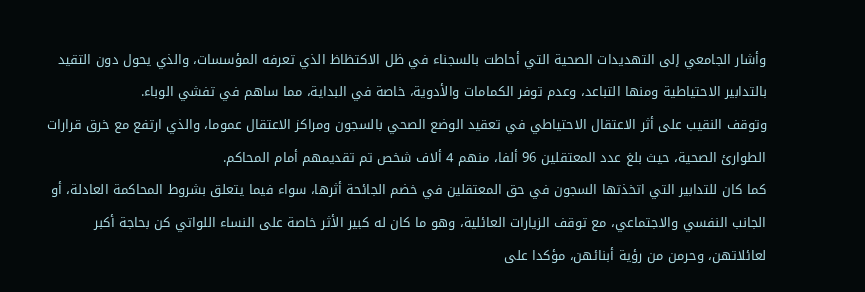وأشار الجامعي إلى التهديدات الصحية التي أحاطت بالسجناء في ظل الاكتظاظ الذي تعرفه المؤسسات، والذي يحول دون التقيد بالتدابير الاحتياطية ومنها التباعد، وعدم توفر الكمامات والأدوية، خاصة في البداية، مما ساهم في تفشي الوباء.
وتوقف النقيب على أثر الاعتقال الاحتياطي في تعقيد الوضع الصحي بالسجون ومراكز الاعتقال عموما، والذي ارتفع مع خرق قرارات الطوارئ الصحية، حيث بلغ عدد المعتقلين 96 ألفا، منهم 4 ألاف شخص تم تقديمهم أمام المحاكم.
كما كان للتدابير التي اتخذتها السجون في حق المعتقلين في خضم الجائحة أثرها، سواء فيما يتعلق بشروط المحاكمة العادلة، أو الجانب النفسي والاجتماعي، مع توقف الزيارات العائلية، وهو ما كان له كبير الأثر خاصة على النساء اللواتي كن بحاجة أكبر لعائلاتهن، وحرمن من رؤية أبنائهن، مؤكدا على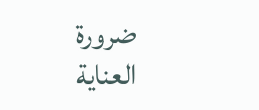ضرورة العناية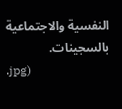النفسية والاجتماعية بالسجينات.
.jpg)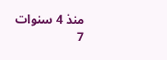منذ 4 سنوات
7